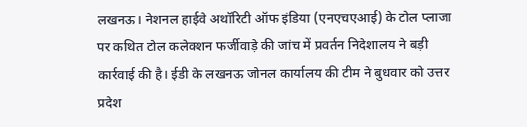लखनऊ। नेशनल हाईवे अथॉरिटी ऑफ इंडिया (एनएचएआई) के टोल प्लाजा पर कथित टोल कलेक्शन फर्जीवाड़े की जांच में प्रवर्तन निदेशालय ने बड़ी कार्रवाई की है। ईडी के लखनऊ जोनल कार्यालय की टीम ने बुधवार को उत्तर प्रदेश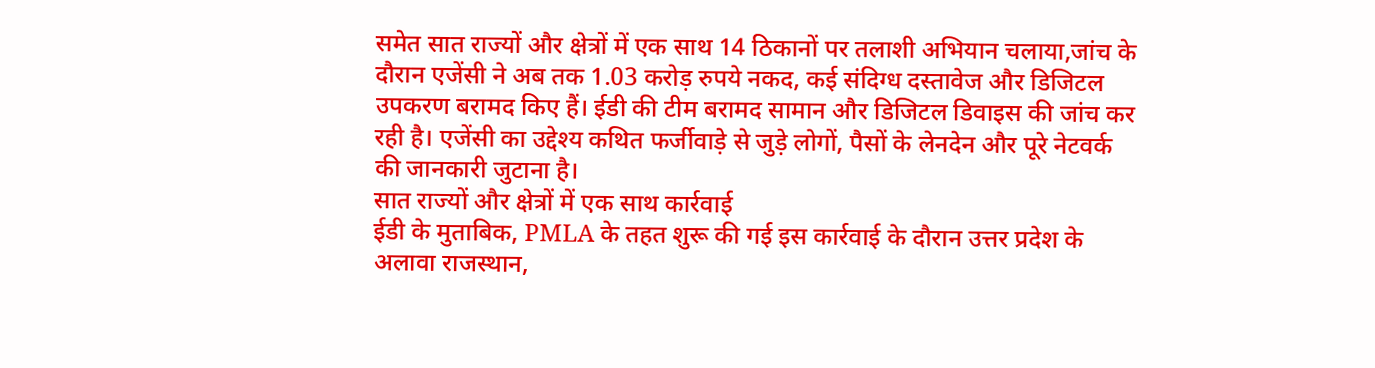समेत सात राज्यों और क्षेत्रों में एक साथ 14 ठिकानों पर तलाशी अभियान चलाया,जांच के दौरान एजेंसी ने अब तक 1.03 करोड़ रुपये नकद, कई संदिग्ध दस्तावेज और डिजिटल उपकरण बरामद किए हैं। ईडी की टीम बरामद सामान और डिजिटल डिवाइस की जांच कर रही है। एजेंसी का उद्देश्य कथित फर्जीवाड़े से जुड़े लोगों, पैसों के लेनदेन और पूरे नेटवर्क की जानकारी जुटाना है।
सात राज्यों और क्षेत्रों में एक साथ कार्रवाई
ईडी के मुताबिक, PMLA के तहत शुरू की गई इस कार्रवाई के दौरान उत्तर प्रदेश के अलावा राजस्थान,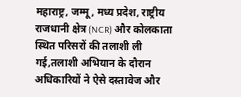महाराष्ट्र, जम्मू, मध्य प्रदेश, राष्ट्रीय राजधानी क्षेत्र (NCR) और कोलकाता स्थित परिसरों की तलाशी ली गई,तलाशी अभियान के दौरान अधिकारियों ने ऐसे दस्तावेज और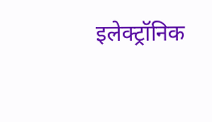इलेक्ट्रॉनिक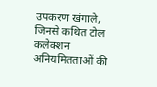उपकरण खंगाले, जिनसे कथित टोल कलेक्शन अनियमितताओं की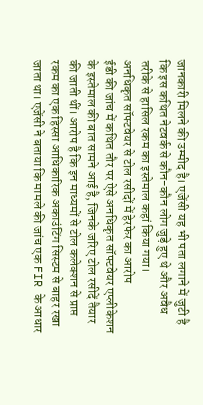जानकारी मिलने की उम्मीद है। एजेंसी यह भी पता लगाने में जुटी है कि इस कथित नेटवर्क से कौन-कौन लोग जुड़े हुए थे और अवैध तरीके से हासिल रकम का इस्तेमाल कहां किया गया।
अनधिकृत सॉफ्टवेयर से टोल रसीदों में हेरफेर का आरोप
ईडी की जांच में कथित तौर पर ऐसे अनधिकृत सॉफ्टवेयर एप्लीकेशन के इस्तेमाल की बात सामने आई है, जिनके जरिए टोल रसीदें तैयार की जाती थीं। आरोप है कि इन माध्यमों से टोल कलेक्शन से प्राप्त रकम का एक हिस्सा आधिकारिक अकाउंटिंग सिस्टम से बाहर रखा जाता था। एजेंसी ने बताया कि मामले की जांच एक FIR के आधार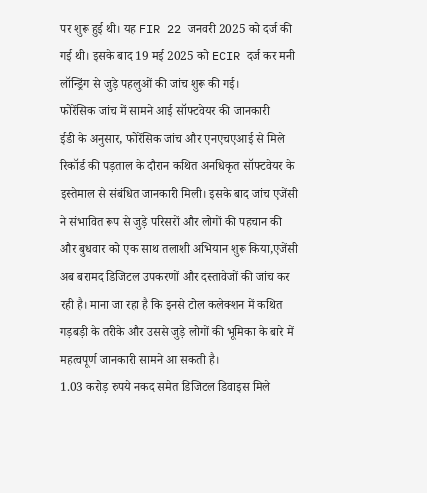पर शुरू हुई थी। यह FIR 22 जनवरी 2025 को दर्ज की गई थी। इसके बाद 19 मई 2025 को ECIR दर्ज कर मनी लॉन्ड्रिंग से जुड़े पहलुओं की जांच शुरू की गई।
फोरेंसिक जांच में सामने आई सॉफ्टवेयर की जानकारी
ईडी के अनुसार, फोरेंसिक जांच और एनएचएआई से मिले रिकॉर्ड की पड़ताल के दौरान कथित अनधिकृत सॉफ्टवेयर के इस्तेमाल से संबंधित जानकारी मिली। इसके बाद जांच एजेंसी ने संभावित रूप से जुड़े परिसरों और लोगों की पहचान की और बुधवार को एक साथ तलाशी अभियान शुरू किया,एजेंसी अब बरामद डिजिटल उपकरणों और दस्तावेजों की जांच कर रही है। माना जा रहा है कि इनसे टोल कलेक्शन में कथित गड़बड़ी के तरीके और उससे जुड़े लोगों की भूमिका के बारे में महत्वपूर्ण जानकारी सामने आ सकती है।
1.03 करोड़ रुपये नकद समेत डिजिटल डिवाइस मिले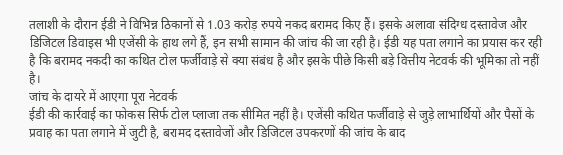तलाशी के दौरान ईडी ने विभिन्न ठिकानों से 1.03 करोड़ रुपये नकद बरामद किए हैं। इसके अलावा संदिग्ध दस्तावेज और डिजिटल डिवाइस भी एजेंसी के हाथ लगे हैं, इन सभी सामान की जांच की जा रही है। ईडी यह पता लगाने का प्रयास कर रही है कि बरामद नकदी का कथित टोल फर्जीवाड़े से क्या संबंध है और इसके पीछे किसी बड़े वित्तीय नेटवर्क की भूमिका तो नहीं है।
जांच के दायरे में आएगा पूरा नेटवर्क
ईडी की कार्रवाई का फोकस सिर्फ टोल प्लाजा तक सीमित नहीं है। एजेंसी कथित फर्जीवाड़े से जुड़े लाभार्थियों और पैसों के प्रवाह का पता लगाने में जुटी है, बरामद दस्तावेजों और डिजिटल उपकरणों की जांच के बाद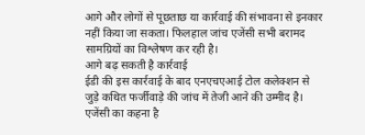आगे और लोगों से पूछताछ या कार्रवाई की संभावना से इनकार नहीं किया जा सकता। फिलहाल जांच एजेंसी सभी बरामद सामग्रियों का विश्लेषण कर रही है।
आगे बढ़ सकती है कार्रवाई
ईडी की इस कार्रवाई के बाद एनएचएआई टोल कलेक्शन से जुड़े कथित फर्जीवाड़े की जांच में तेजी आने की उम्मीद है। एजेंसी का कहना है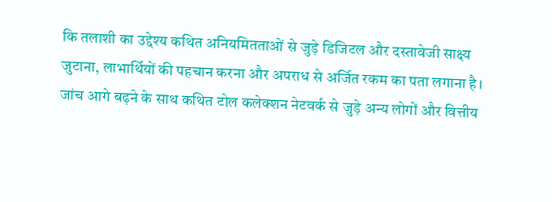कि तलाशी का उद्देश्य कथित अनियमितताओं से जुड़े डिजिटल और दस्तावेजी साक्ष्य जुटाना, लाभार्थियों की पहचान करना और अपराध से अर्जित रकम का पता लगाना है।
जांच आगे बढ़ने के साथ कथित टोल कलेक्शन नेटवर्क से जुड़े अन्य लोगों और वित्तीय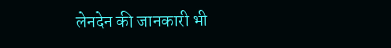लेनदेन की जानकारी भी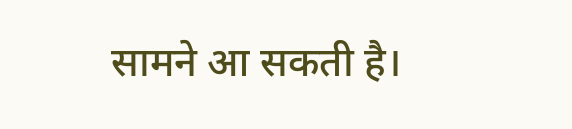सामने आ सकती है।